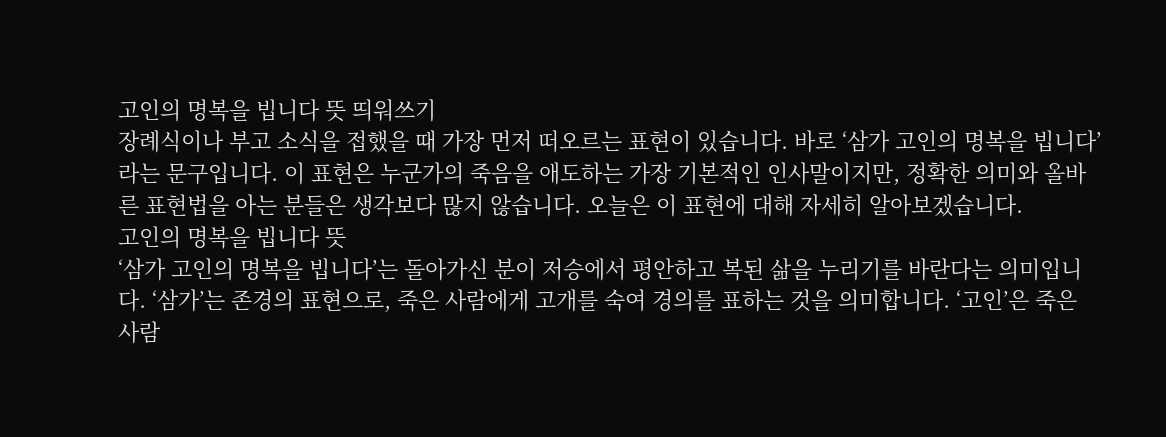고인의 명복을 빕니다 뜻 띄워쓰기
장례식이나 부고 소식을 접했을 때 가장 먼저 떠오르는 표현이 있습니다. 바로 ‘삼가 고인의 명복을 빕니다’라는 문구입니다. 이 표현은 누군가의 죽음을 애도하는 가장 기본적인 인사말이지만, 정확한 의미와 올바른 표현법을 아는 분들은 생각보다 많지 않습니다. 오늘은 이 표현에 대해 자세히 알아보겠습니다.
고인의 명복을 빕니다 뜻
‘삼가 고인의 명복을 빕니다’는 돌아가신 분이 저승에서 평안하고 복된 삶을 누리기를 바란다는 의미입니다. ‘삼가’는 존경의 표현으로, 죽은 사람에게 고개를 숙여 경의를 표하는 것을 의미합니다. ‘고인’은 죽은 사람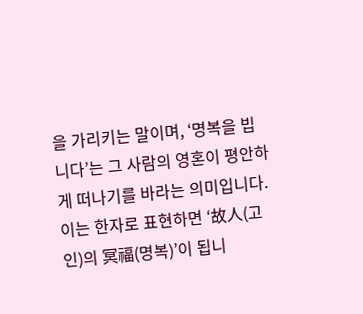을 가리키는 말이며, ‘명복을 빕니다’는 그 사람의 영혼이 평안하게 떠나기를 바라는 의미입니다. 이는 한자로 표현하면 ‘故人(고인)의 冥福(명복)’이 됩니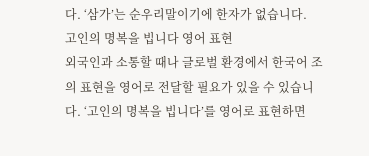다. ‘삼가’는 순우리말이기에 한자가 없습니다.
고인의 명복을 빕니다 영어 표현
외국인과 소통할 때나 글로벌 환경에서 한국어 조의 표현을 영어로 전달할 필요가 있을 수 있습니다. ‘고인의 명복을 빕니다’를 영어로 표현하면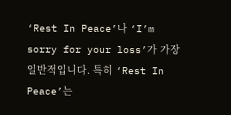‘Rest In Peace’나 ‘I’m sorry for your loss’가 가장 일반적입니다. 특히 ‘Rest In Peace’는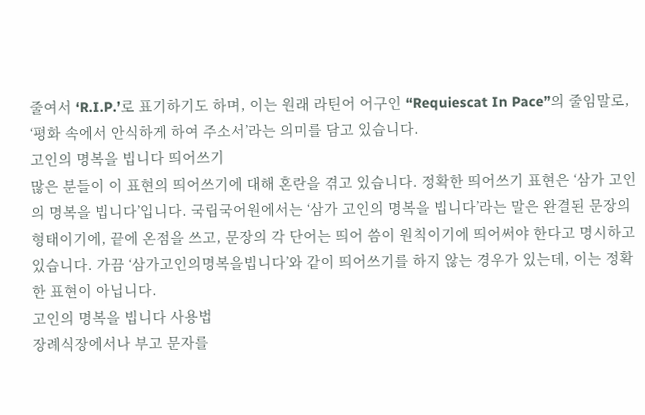줄여서 ‘R.I.P.’로 표기하기도 하며, 이는 원래 라틴어 어구인 “Requiescat In Pace”의 줄임말로, ‘평화 속에서 안식하게 하여 주소서’라는 의미를 담고 있습니다.
고인의 명복을 빕니다 띄어쓰기
많은 분들이 이 표현의 띄어쓰기에 대해 혼란을 겪고 있습니다. 정확한 띄어쓰기 표현은 ‘삼가 고인의 명복을 빕니다’입니다. 국립국어원에서는 ‘삼가 고인의 명복을 빕니다’라는 말은 완결된 문장의 형태이기에, 끝에 온점을 쓰고, 문장의 각 단어는 띄어 씀이 원칙이기에 띄어써야 한다고 명시하고 있습니다. 가끔 ‘삼가고인의명복을빕니다’와 같이 띄어쓰기를 하지 않는 경우가 있는데, 이는 정확한 표현이 아닙니다.
고인의 명복을 빕니다 사용법
장례식장에서나 부고 문자를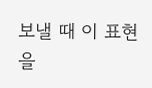보낼 때 이 표현을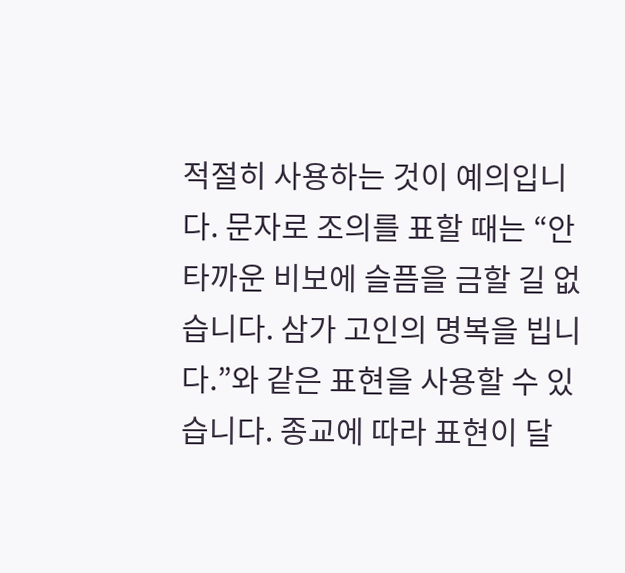적절히 사용하는 것이 예의입니다. 문자로 조의를 표할 때는 “안타까운 비보에 슬픔을 금할 길 없습니다. 삼가 고인의 명복을 빕니다.”와 같은 표현을 사용할 수 있습니다. 종교에 따라 표현이 달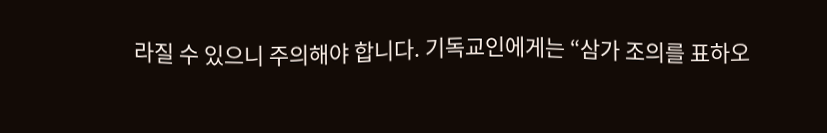라질 수 있으니 주의해야 합니다. 기독교인에게는 “삼가 조의를 표하오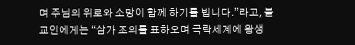며 주님의 위로와 소망이 함께 하기를 빕니다.”라고, 불교인에게는 “삼가 조의를 표하오며 극락세계에 왕생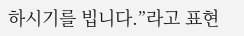하시기를 빕니다.”라고 표현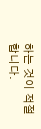하는 것이 적절합니다.